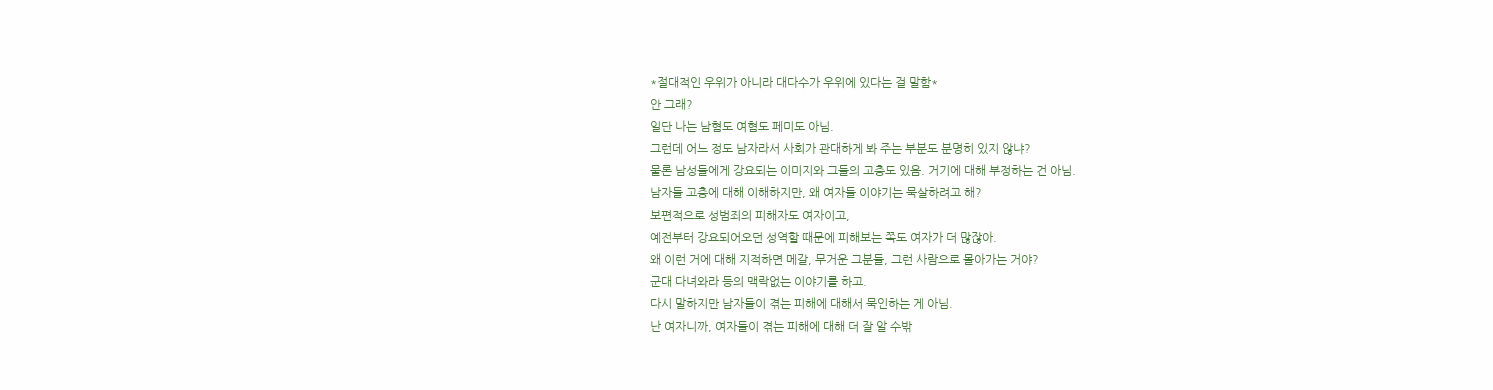*절대적인 우위가 아니라 대다수가 우위에 있다는 걸 말함*
안 그래?
일단 나는 남혐도 여혐도 페미도 아님.
그런데 어느 정도 남자라서 사회가 관대하게 봐 주는 부분도 분명히 있지 않냐?
물론 남성들에게 강요되는 이미지와 그들의 고충도 있음. 거기에 대해 부정하는 건 아님.
남자들 고충에 대해 이해하지만, 왜 여자들 이야기는 묵살하려고 해?
보편적으로 성범죄의 피해자도 여자이고,
예전부터 강요되어오던 성역할 때문에 피해보는 쪽도 여자가 더 많잖아.
왜 이런 거에 대해 지적하면 메갈, 무거운 그분들, 그런 사람으로 몰아가는 거야?
군대 다녀와라 등의 맥락없는 이야기를 하고.
다시 말하지만 남자들이 겪는 피해에 대해서 묵인하는 게 아님.
난 여자니까, 여자들이 겪는 피해에 대해 더 잘 알 수밖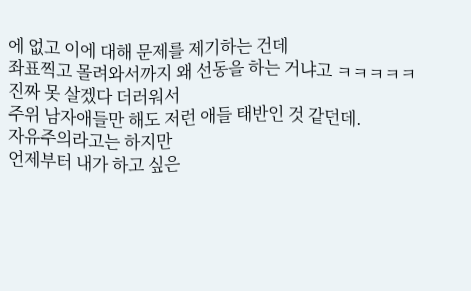에 없고 이에 대해 문제를 제기하는 건데
좌표찍고 몰려와서까지 왜 선동을 하는 거냐고 ㅋㅋㅋㅋㅋ
진짜 못 살겠다 더러워서
주위 남자애들만 해도 저런 애들 태반인 것 같던데.
자유주의라고는 하지만
언제부터 내가 하고 싶은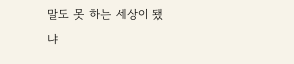말도 못 하는 세상이 됐냐